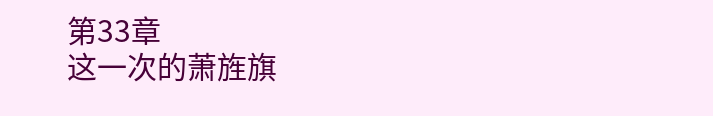第33章
这一次的萧旌旗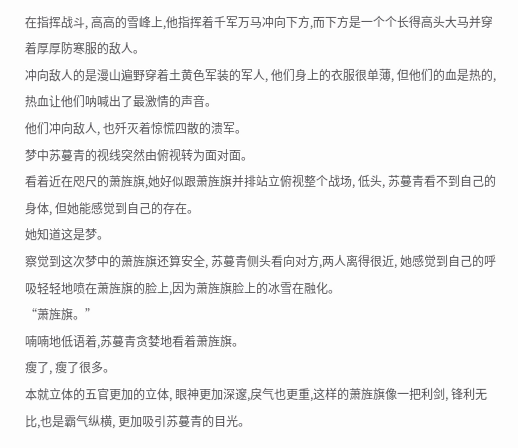在指挥战斗, 高高的雪峰上,他指挥着千军万马冲向下方,而下方是一个个长得高头大马并穿着厚厚防寒服的敌人。
冲向敌人的是漫山遍野穿着土黄色军装的军人, 他们身上的衣服很单薄, 但他们的血是热的,热血让他们呐喊出了最激情的声音。
他们冲向敌人, 也歼灭着惊慌四散的溃军。
梦中苏蔓青的视线突然由俯视转为面对面。
看着近在咫尺的萧旌旗,她好似跟萧旌旗并排站立俯视整个战场, 低头, 苏蔓青看不到自己的身体, 但她能感觉到自己的存在。
她知道这是梦。
察觉到这次梦中的萧旌旗还算安全, 苏蔓青侧头看向对方,两人离得很近, 她感觉到自己的呼吸轻轻地喷在萧旌旗的脸上,因为萧旌旗脸上的冰雪在融化。
“萧旌旗。”
喃喃地低语着,苏蔓青贪婪地看着萧旌旗。
瘦了, 瘦了很多。
本就立体的五官更加的立体, 眼神更加深邃,戾气也更重,这样的萧旌旗像一把利剑, 锋利无比,也是霸气纵横, 更加吸引苏蔓青的目光。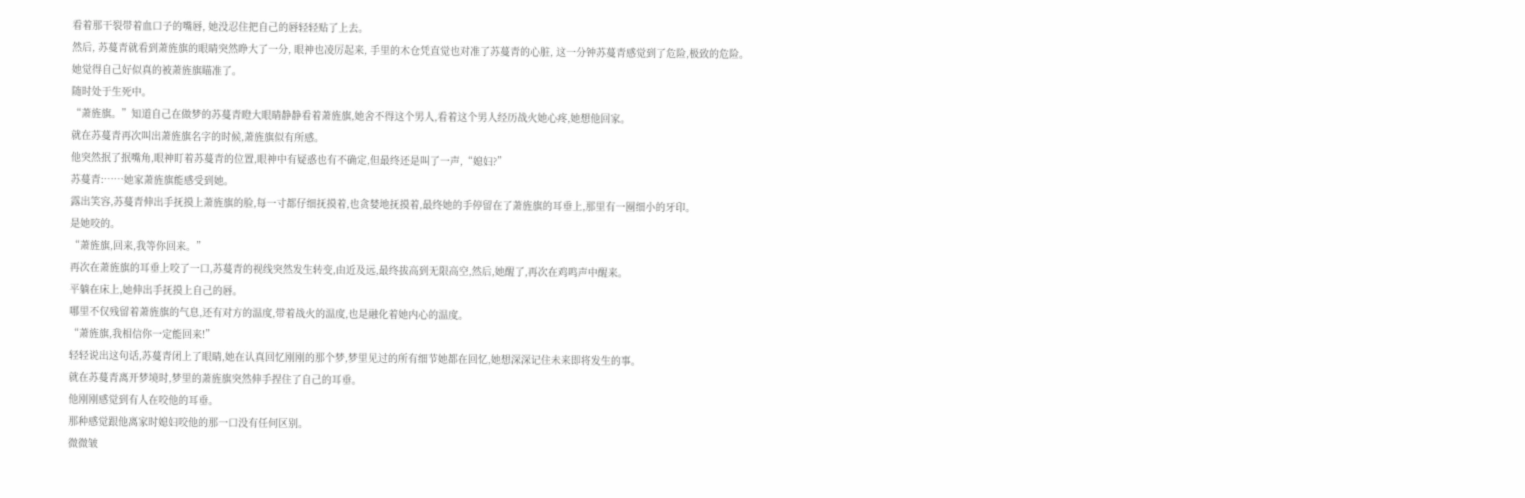看着那干裂带着血口子的嘴唇, 她没忍住把自己的唇轻轻贴了上去。
然后, 苏蔓青就看到萧旌旗的眼睛突然睁大了一分, 眼神也凌厉起来, 手里的木仓凭直觉也对准了苏蔓青的心脏, 这一分钟苏蔓青感觉到了危险,极致的危险。
她觉得自己好似真的被萧旌旗瞄准了。
随时处于生死中。
“萧旌旗。”知道自己在做梦的苏蔓青瞪大眼睛静静看着萧旌旗,她舍不得这个男人,看着这个男人经历战火她心疼,她想他回家。
就在苏蔓青再次叫出萧旌旗名字的时候,萧旌旗似有所感。
他突然抿了抿嘴角,眼神盯着苏蔓青的位置,眼神中有疑惑也有不确定,但最终还是叫了一声,“媳妇?”
苏蔓青:……她家萧旌旗能感受到她。
露出笑容,苏蔓青伸出手抚摸上萧旌旗的脸,每一寸都仔细抚摸着,也贪婪地抚摸着,最终她的手停留在了萧旌旗的耳垂上,那里有一圈细小的牙印。
是她咬的。
“萧旌旗,回来,我等你回来。”
再次在萧旌旗的耳垂上咬了一口,苏蔓青的视线突然发生转变,由近及远,最终拔高到无限高空,然后,她醒了,再次在鸡鸣声中醒来。
平躺在床上,她伸出手抚摸上自己的唇。
哪里不仅残留着萧旌旗的气息,还有对方的温度,带着战火的温度,也是融化着她内心的温度。
“萧旌旗,我相信你一定能回来!”
轻轻说出这句话,苏蔓青闭上了眼睛,她在认真回忆刚刚的那个梦,梦里见过的所有细节她都在回忆,她想深深记住未来即将发生的事。
就在苏蔓青离开梦境时,梦里的萧旌旗突然伸手捏住了自己的耳垂。
他刚刚感觉到有人在咬他的耳垂。
那种感觉跟他离家时媳妇咬他的那一口没有任何区别。
微微皱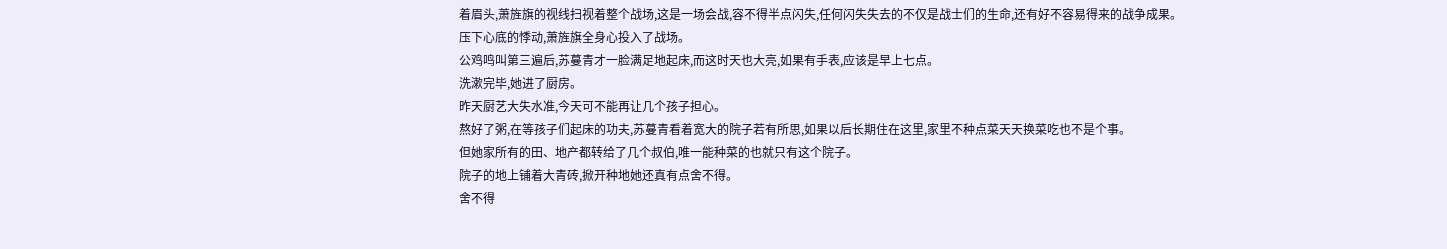着眉头,萧旌旗的视线扫视着整个战场,这是一场会战,容不得半点闪失,任何闪失失去的不仅是战士们的生命,还有好不容易得来的战争成果。
压下心底的悸动,萧旌旗全身心投入了战场。
公鸡鸣叫第三遍后,苏蔓青才一脸满足地起床,而这时天也大亮,如果有手表,应该是早上七点。
洗漱完毕,她进了厨房。
昨天厨艺大失水准,今天可不能再让几个孩子担心。
熬好了粥,在等孩子们起床的功夫,苏蔓青看着宽大的院子若有所思,如果以后长期住在这里,家里不种点菜天天换菜吃也不是个事。
但她家所有的田、地产都转给了几个叔伯,唯一能种菜的也就只有这个院子。
院子的地上铺着大青砖,掀开种地她还真有点舍不得。
舍不得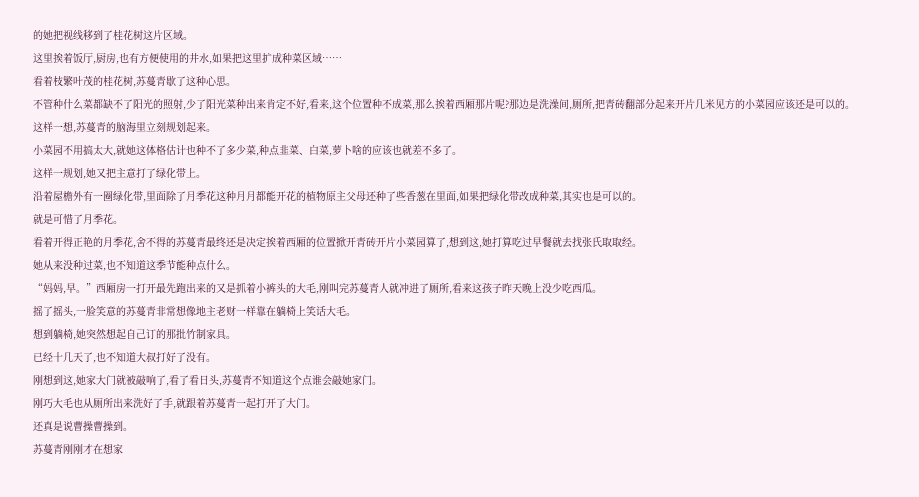的她把视线移到了桂花树这片区域。
这里挨着饭厅,厨房,也有方便使用的井水,如果把这里扩成种菜区域……
看着枝繁叶茂的桂花树,苏蔓青歇了这种心思。
不管种什么菜都缺不了阳光的照射,少了阳光菜种出来肯定不好,看来,这个位置种不成菜,那么挨着西厢那片呢?那边是洗澡间,厕所,把青砖翻部分起来开片几米见方的小菜园应该还是可以的。
这样一想,苏蔓青的脑海里立刻规划起来。
小菜园不用搞太大,就她这体格估计也种不了多少菜,种点韭菜、白菜,萝卜啥的应该也就差不多了。
这样一规划,她又把主意打了绿化带上。
沿着屋檐外有一圈绿化带,里面除了月季花这种月月都能开花的植物原主父母还种了些香葱在里面,如果把绿化带改成种菜,其实也是可以的。
就是可惜了月季花。
看着开得正艳的月季花,舍不得的苏蔓青最终还是决定挨着西厢的位置掀开青砖开片小菜园算了,想到这,她打算吃过早餐就去找张氏取取经。
她从来没种过菜,也不知道这季节能种点什么。
“妈妈,早。”西厢房一打开最先跑出来的又是抓着小裤头的大毛,刚叫完苏蔓青人就冲进了厕所,看来这孩子昨天晚上没少吃西瓜。
摇了摇头,一脸笑意的苏蔓青非常想像地主老财一样靠在躺椅上笑话大毛。
想到躺椅,她突然想起自己订的那批竹制家具。
已经十几天了,也不知道大叔打好了没有。
刚想到这,她家大门就被敲响了,看了看日头,苏蔓青不知道这个点谁会敲她家门。
刚巧大毛也从厕所出来洗好了手,就跟着苏蔓青一起打开了大门。
还真是说曹操曹操到。
苏蔓青刚刚才在想家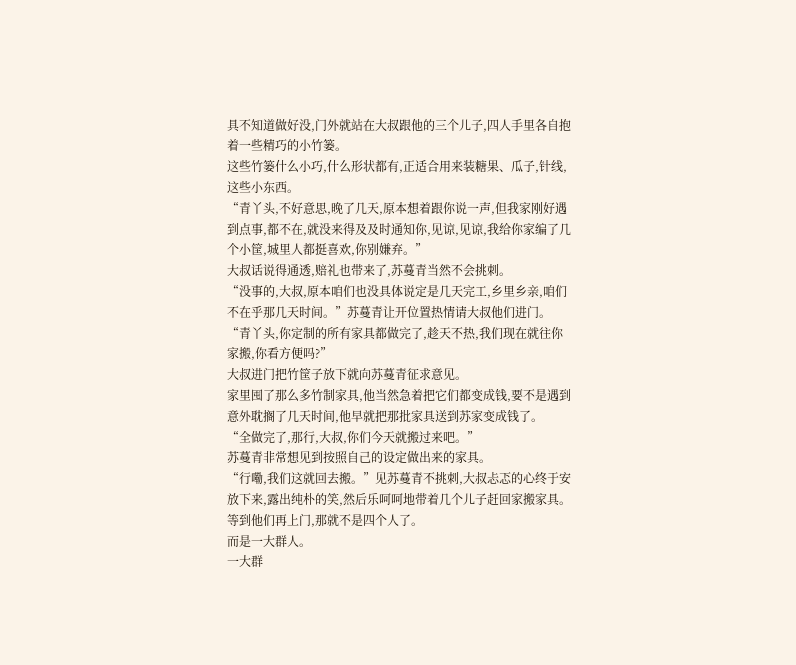具不知道做好没,门外就站在大叔跟他的三个儿子,四人手里各自抱着一些精巧的小竹篓。
这些竹篓什么小巧,什么形状都有,正适合用来装糖果、瓜子,针线,这些小东西。
“青丫头,不好意思,晚了几天,原本想着跟你说一声,但我家刚好遇到点事,都不在,就没来得及及时通知你,见谅,见谅,我给你家编了几个小筐,城里人都挺喜欢,你别嫌弃。”
大叔话说得通透,赔礼也带来了,苏蔓青当然不会挑刺。
“没事的,大叔,原本咱们也没具体说定是几天完工,乡里乡亲,咱们不在乎那几天时间。”苏蔓青让开位置热情请大叔他们进门。
“青丫头,你定制的所有家具都做完了,趁天不热,我们现在就往你家搬,你看方便吗?”
大叔进门把竹筐子放下就向苏蔓青征求意见。
家里囤了那么多竹制家具,他当然急着把它们都变成钱,要不是遇到意外耽搁了几天时间,他早就把那批家具送到苏家变成钱了。
“全做完了,那行,大叔,你们今天就搬过来吧。”
苏蔓青非常想见到按照自己的设定做出来的家具。
“行嘞,我们这就回去搬。”见苏蔓青不挑刺,大叔忐忑的心终于安放下来,露出纯朴的笑,然后乐呵呵地带着几个儿子赶回家搬家具。
等到他们再上门,那就不是四个人了。
而是一大群人。
一大群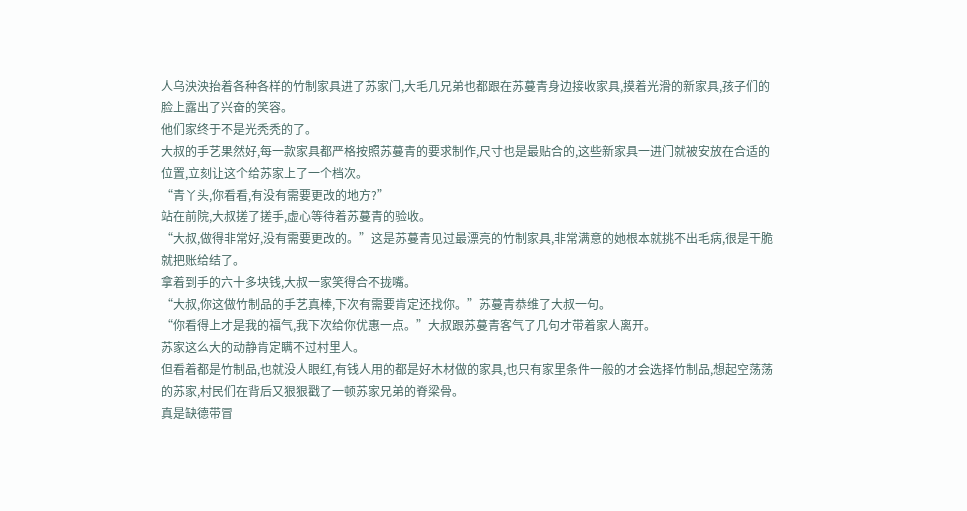人乌泱泱抬着各种各样的竹制家具进了苏家门,大毛几兄弟也都跟在苏蔓青身边接收家具,摸着光滑的新家具,孩子们的脸上露出了兴奋的笑容。
他们家终于不是光秃秃的了。
大叔的手艺果然好,每一款家具都严格按照苏蔓青的要求制作,尺寸也是最贴合的,这些新家具一进门就被安放在合适的位置,立刻让这个给苏家上了一个档次。
“青丫头,你看看,有没有需要更改的地方?”
站在前院,大叔搓了搓手,虚心等待着苏蔓青的验收。
“大叔,做得非常好,没有需要更改的。”这是苏蔓青见过最漂亮的竹制家具,非常满意的她根本就挑不出毛病,很是干脆就把账给结了。
拿着到手的六十多块钱,大叔一家笑得合不拢嘴。
“大叔,你这做竹制品的手艺真棒,下次有需要肯定还找你。”苏蔓青恭维了大叔一句。
“你看得上才是我的福气,我下次给你优惠一点。”大叔跟苏蔓青客气了几句才带着家人离开。
苏家这么大的动静肯定瞒不过村里人。
但看着都是竹制品,也就没人眼红,有钱人用的都是好木材做的家具,也只有家里条件一般的才会选择竹制品,想起空荡荡的苏家,村民们在背后又狠狠戳了一顿苏家兄弟的脊梁骨。
真是缺德带冒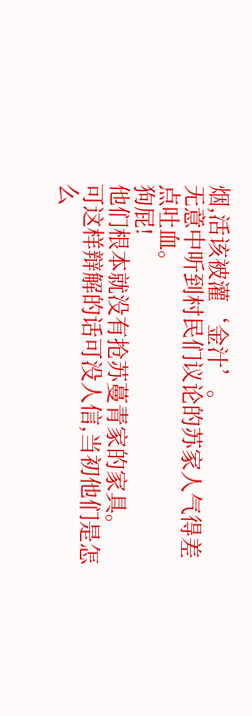烟,活该被灌‘金汁’。
无意中听到村民们议论的苏家人气得差点吐血。
狗屁!
他们根本就没有抢苏蔓青家的家具。
可这样辩解的话可没人信,当初他们是怎么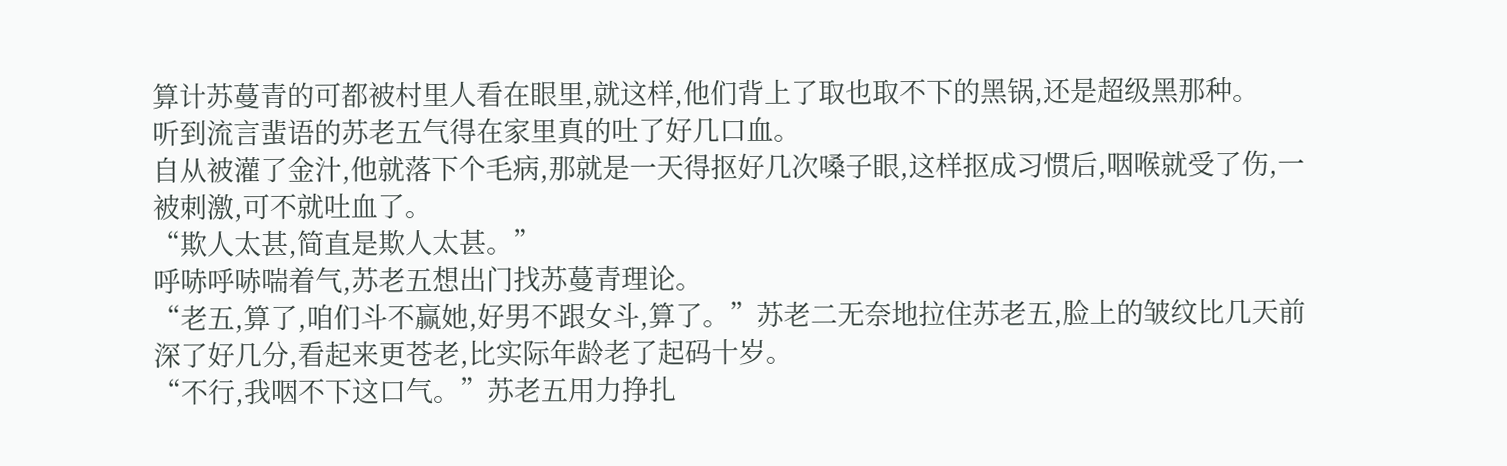算计苏蔓青的可都被村里人看在眼里,就这样,他们背上了取也取不下的黑锅,还是超级黑那种。
听到流言蜚语的苏老五气得在家里真的吐了好几口血。
自从被灌了金汁,他就落下个毛病,那就是一天得抠好几次嗓子眼,这样抠成习惯后,咽喉就受了伤,一被刺激,可不就吐血了。
“欺人太甚,简直是欺人太甚。”
呼哧呼哧喘着气,苏老五想出门找苏蔓青理论。
“老五,算了,咱们斗不赢她,好男不跟女斗,算了。”苏老二无奈地拉住苏老五,脸上的皱纹比几天前深了好几分,看起来更苍老,比实际年龄老了起码十岁。
“不行,我咽不下这口气。”苏老五用力挣扎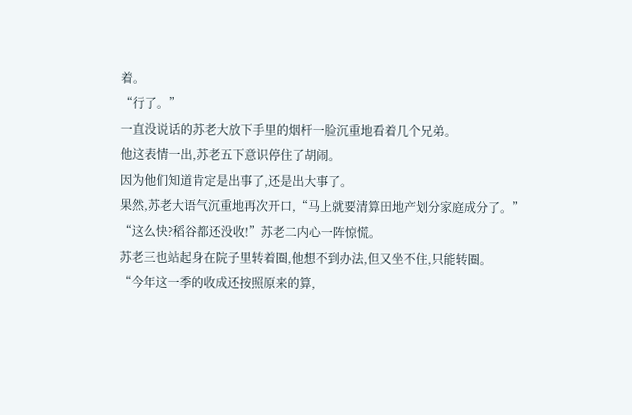着。
“行了。”
一直没说话的苏老大放下手里的烟杆一脸沉重地看着几个兄弟。
他这表情一出,苏老五下意识停住了胡闹。
因为他们知道肯定是出事了,还是出大事了。
果然,苏老大语气沉重地再次开口,“马上就要清算田地产划分家庭成分了。”
“这么快?稻谷都还没收!”苏老二内心一阵惊慌。
苏老三也站起身在院子里转着圈,他想不到办法,但又坐不住,只能转圈。
“今年这一季的收成还按照原来的算,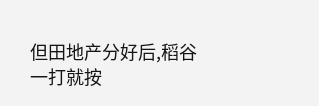但田地产分好后,稻谷一打就按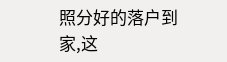照分好的落户到家,这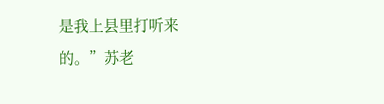是我上县里打听来的。”苏老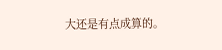大还是有点成算的。